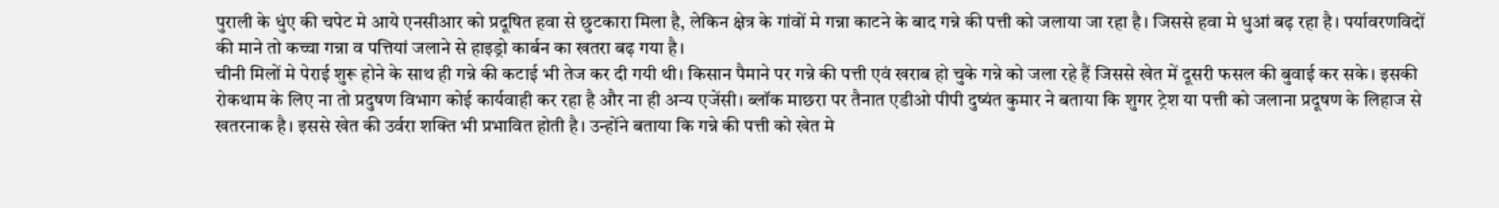पुराली के धुंए की चपेट मे आये एनसीआर को प्रदूषित हवा से छुटकारा मिला है, लेकिन क्षेत्र के गांवों मे गन्ना काटने के बाद गन्ने की पत्ती को जलाया जा रहा है। जिससे हवा मे धुआं बढ़ रहा है। पर्यावरणविदों की माने तो कच्चा गन्ना व पत्तियां जलाने से हाइड्रो कार्बन का खतरा बढ़ गया है।
चीनी मिलों मे पेराई शुरू होने के साथ ही गन्ने की कटाई भी तेज कर दी गयी थी। किसान पैमाने पर गन्ने की पत्ती एवं खराब हो चुके गन्ने को जला रहे हैं जिससे खेत में दूसरी फसल की बुवाई कर सके। इसकी रोकथाम के लिए ना तो प्रदुषण विभाग कोई कार्यवाही कर रहा है और ना ही अन्य एजेंसी। ब्लॉक माछरा पर तैनात एडीओ पीपी दुष्यंत कुमार ने बताया कि शुगर ट्रेश या पत्ती को जलाना प्रदूषण के लिहाज से खतरनाक है। इससे खेत की उर्वरा शक्ति भी प्रभावित होती है। उन्होंने बताया कि गन्ने की पत्ती को खेत मे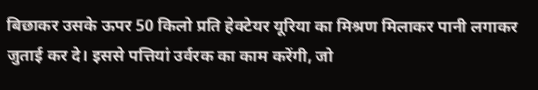बिछाकर उसके ऊपर 50 किलो प्रति हेक्टेयर यूरिया का मिश्रण मिलाकर पानी लगाकर जुताई कर दे। इससे पत्तियां उर्वरक का काम करेंगी, जो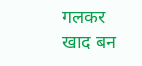गलकर खाद बन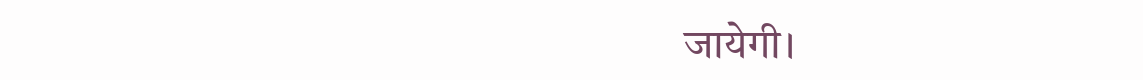जायेगी।